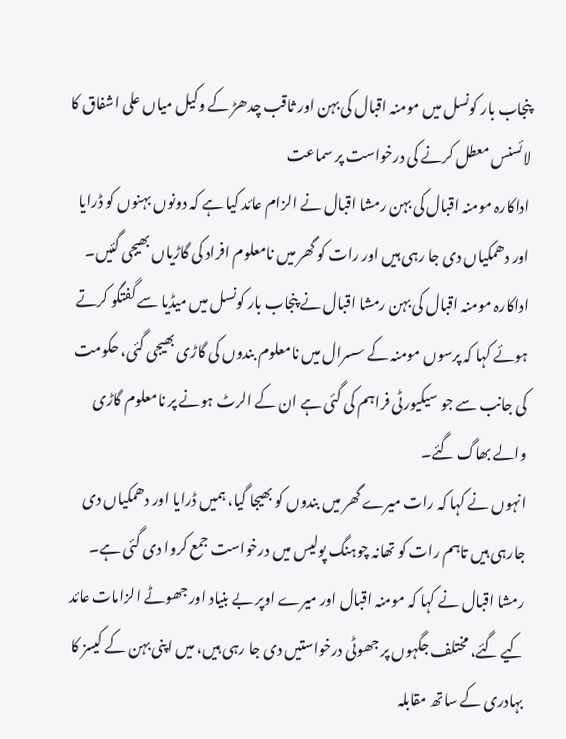پنجاب بار کونسل میں مومنہ اقبال کی بہن اور ثاقب چدھڑ کے وکیل میاں علی اشفاق کا لائسنس معطل کرنے کی درخواست پر سماعت
اداکارہ مومنہ اقبال کی بہن رمشا اقبال نے الزام عائد کیا ہے کہ دونوں بہنوں کو ڈرایا اور دھمکیاں دی جا رہی ہیں اور رات کو گھر میں نامعلوم افراد کی گاڑیاں بھیجی گئیں۔
اداکارہ مومنہ اقبال کی بہن رمشا اقبال نے پنجاب بار کونسل میں میڈیا سے گفتگو کرتے ہوئے کہا کہ پرسوں مومنہ کے سسرال میں نامعلوم بندوں کی گاڑی بھیجی گئی، حکومت کی جانب سے جو سیکیورٹی فراہم کی گئی ہے ان کے الرٹ ہونے پر نامعلوم گاڑی والے بھاگ گئے۔
انہوں نے کہا کہ رات میرے گھر میں بندوں کو بھیجا گیا، ہمیں ڈرایا اور دھمکیاں دی جارہی ہیں تاہم رات کو تھانہ چوہنگ پولیس میں درخواست جمع کروا دی گئی ہے۔
رمشا اقبال نے کہا کہ مومنہ اقبال اور میرے اوپر بے بنیاد اور جھوٹے الزامات عائد کیے گئے، مختلف جگہوں پر جھوٹی درخواستیں دی جا رہی ہیں، میں اپنی بہن کے کیسز کا بہادری کے ساتھ مقابلہ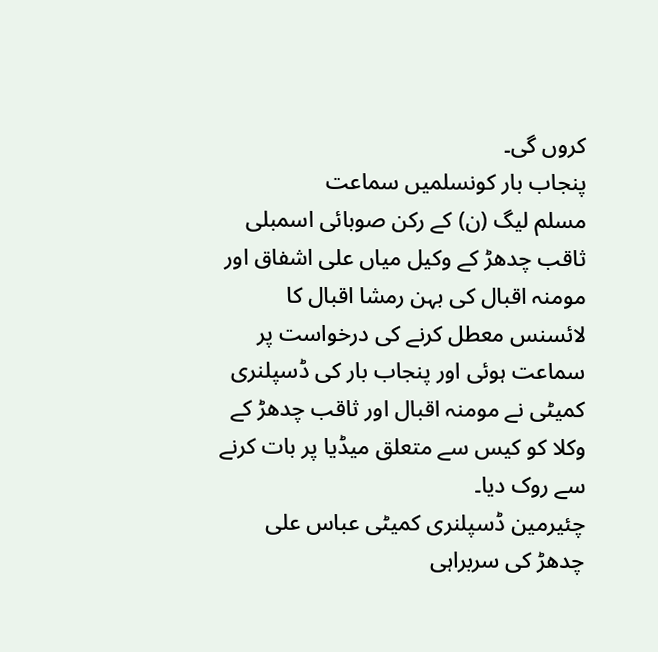کروں گی۔
پنجاب بار کونسلمیں سماعت
مسلم لیگ (ن) کے رکن صوبائی اسمبلی ثاقب چدھڑ کے وکیل میاں علی اشفاق اور مومنہ اقبال کی بہن رمشا اقبال کا لائسنس معطل کرنے کی درخواست پر سماعت ہوئی اور پنجاب بار کی ڈسپلنری کمیٹی نے مومنہ اقبال اور ثاقب چدھڑ کے وکلا کو کیس سے متعلق میڈیا پر بات کرنے سے روک دیا۔
چئیرمین ڈسپلنری کمیٹی عباس علی چدھڑ کی سربراہی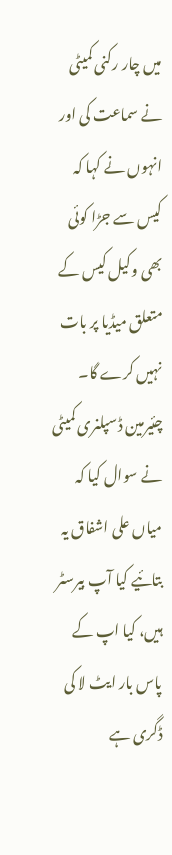میں چار رکنی کمیٹی نے سماعت کی اور انہوں نے کہا کہ کیس سے جڑا کوئی بھی وکیل کیس کے متعلق میڈیا پر بات نہیں کرے گا۔
چئیرمین ڈسپلنری کمیٹی نے سوال کیا کہ میاں علی اشفاق یہ بتائیے کیا آپ بیرسٹر ہیں، کیا اپ کے پاس بار ایٹ لا کی ڈگری ہے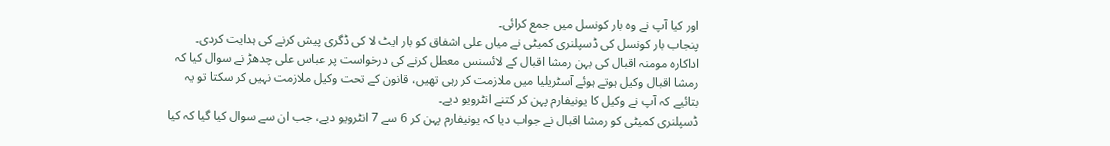اور کیا آپ نے وہ بار کونسل میں جمع کرائی۔
پنجاب بار کونسل کی ڈسپلنری کمیٹی نے میاں علی اشفاق کو بار ایٹ لا کی ڈگری پیش کرنے کی ہدایت کردی۔
اداکارہ مومنہ اقبال کی بہن رمشا اقبال کے لائسنس معطل کرنے کی درخواست پر عباس علی چدھڑ نے سوال کیا کہ رمشا اقبال وکیل ہوتے ہوئے آسٹریلیا میں ملازمت کر رہی تھیں، قانون کے تحت وکیل ملازمت نہیں کر سکتا تو یہ بتائیے کہ آپ نے وکیل کا یونیفارم پہن کر کتنے انٹرویو دیے۔
ڈسپلنری کمیٹی کو رمشا اقبال نے جواب دیا کہ یونیفارم پہن کر 6 سے 7 انٹرویو دیے، جب ان سے سوال کیا گیا کہ کیا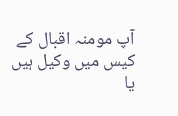آپ مومنہ اقبال کے کیس میں وکیل ہیں یا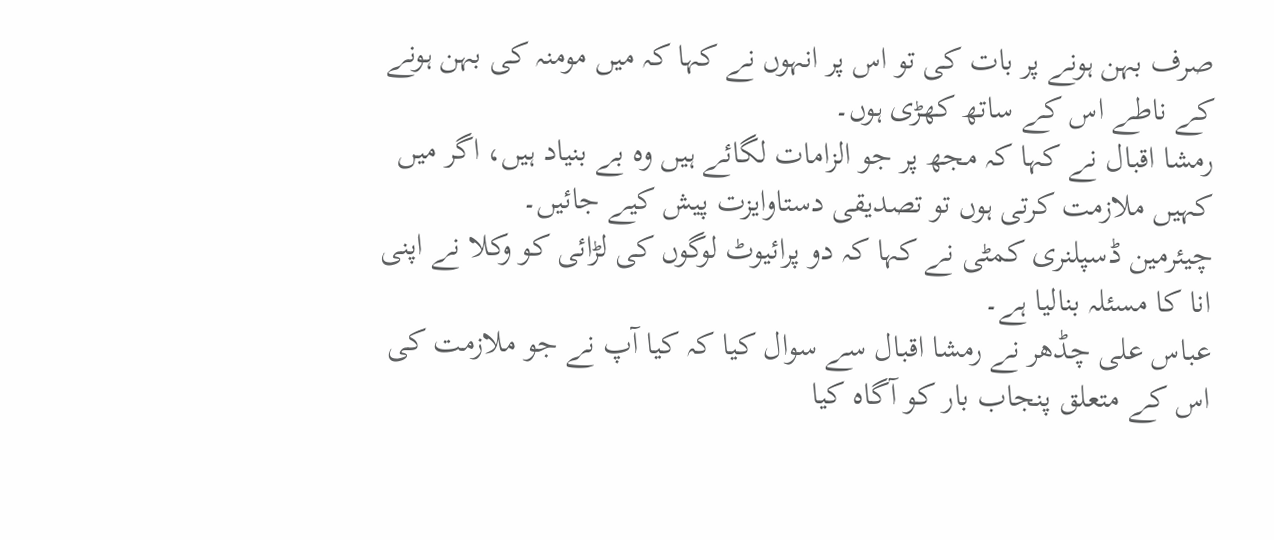صرف بہن ہونے پر بات کی تو اس پر انہوں نے کہا کہ میں مومنہ کی بہن ہونے کے ناطے اس کے ساتھ کھڑی ہوں۔
رمشا اقبال نے کہا کہ مجھ پر جو الزامات لگائے ہیں وہ بے بنیاد ہیں، اگر میں کہیں ملازمت کرتی ہوں تو تصدیقی دستاوایزت پیش کیے جائیں۔
چیئرمین ڈسپلنری کمٹی نے کہا کہ دو پرائیوٹ لوگوں کی لڑائی کو وکلا نے اپنی انا کا مسئلہ بنالیا ہے۔
عباس علی چڈھر نے رمشا اقبال سے سوال کیا کہ کیا آپ نے جو ملازمت کی اس کے متعلق پنجاب بار کو آگاہ کیا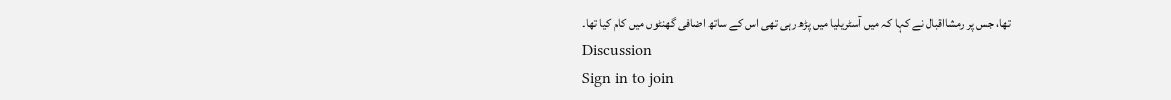تھا، جس پر رمشااقبال نے کہا کہ میں آسٹریلیا میں پڑھ رہی تھی اس کے ساتھ اضافی گھنٹوں میں کام کیا تھا۔
Discussion
Sign in to join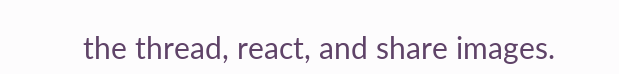the thread, react, and share images.